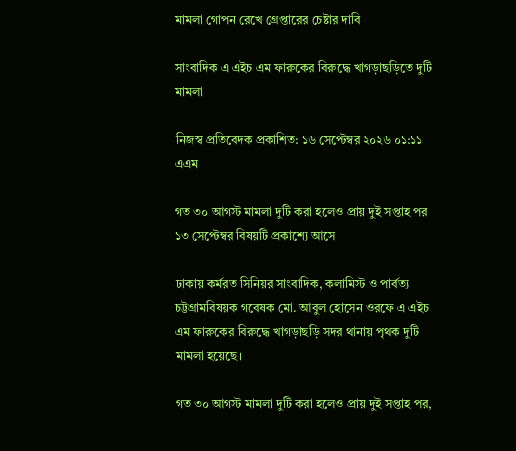মামলা গোপন রেখে গ্রেপ্তারের চেষ্টার দাবি

সাংবাদিক এ এইচ এম ফারুকের বিরুদ্ধে খাগড়াছড়িতে দুটি মামলা

নিজস্ব প্রতিবেদক প্রকাশিত: ১৬ সেপ্টেম্বর ২০২৬ ০১:১১ এএম

গত ৩০ আগস্ট মামলা দুটি করা হলেও প্রায় দুই সপ্তাহ পর ১৩ সেপ্টেম্বর বিষয়টি প্রকাশ্যে আসে

ঢাকায় কর্মরত সিনিয়র সাংবাদিক, কলামিস্ট ও পার্বত্য চট্টগ্রামবিষয়ক গবেষক মো. আবুল হোসেন ওরফে এ এইচ এম ফারুকের বিরুদ্ধে খাগড়াছড়ি সদর থানায় পৃথক দুটি মামলা হয়েছে।

গত ৩০ আগস্ট মামলা দুটি করা হলেও প্রায় দুই সপ্তাহ পর,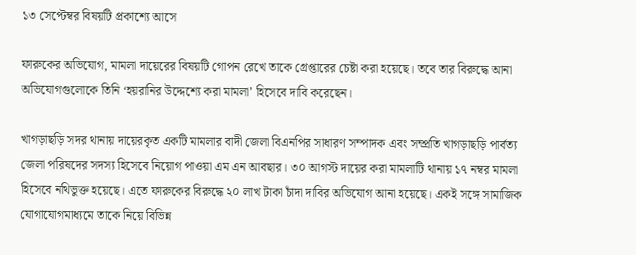১৩ সেপ্টেম্বর বিষয়টি প্রকাশ্যে আসে

ফারুকের অভিযোগ, মামলা দায়েরের বিষয়টি গোপন রেখে তাকে গ্রেপ্তারের চেষ্টা করা হয়েছে। তবে তার বিরুদ্ধে আনা অভিযোগগুলোকে তিনি ‘হয়রানির উদ্দেশ্যে করা মামলা’ হিসেবে দাবি করেছেন।

খাগড়াছড়ি সদর থানায় দায়েরকৃত একটি মামলার বাদী জেলা বিএনপির সাধারণ সম্পাদক এবং সম্প্রতি খাগড়াছড়ি পার্বত্য জেলা পরিষদের সদস্য হিসেবে নিয়োগ পাওয়া এম এন আবছার। ৩০ আগস্ট দায়ের করা মামলাটি থানায় ১৭ নম্বর মামলা হিসেবে নথিভুক্ত হয়েছে। এতে ফারুকের বিরুদ্ধে ২০ লাখ টাকা চাঁদা দাবির অভিযোগ আনা হয়েছে। একই সঙ্গে সামাজিক যোগাযোগমাধ্যমে তাকে নিয়ে বিভিন্ন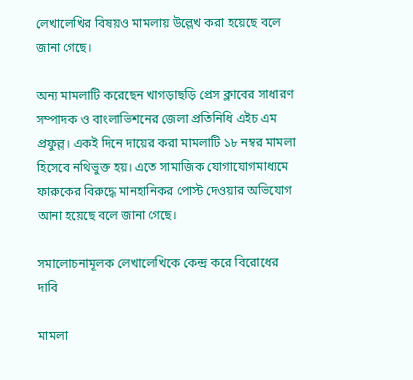লেখালেখির বিষয়ও মামলায় উল্লেখ করা হয়েছে বলে জানা গেছে।

অন্য মামলাটি করেছেন খাগড়াছড়ি প্রেস ক্লাবের সাধারণ সম্পাদক ও বাংলাভিশনের জেলা প্রতিনিধি এইচ এম প্রফুল্ল। একই দিনে দায়ের করা মামলাটি ১৮ নম্বর মামলা হিসেবে নথিভুক্ত হয়। এতে সামাজিক যোগাযোগমাধ্যমে ফারুকের বিরুদ্ধে মানহানিকর পোস্ট দেওয়ার অভিযোগ আনা হয়েছে বলে জানা গেছে।

সমালোচনামূলক লেখালেখিকে কেন্দ্র করে বিরোধের দাবি

মামলা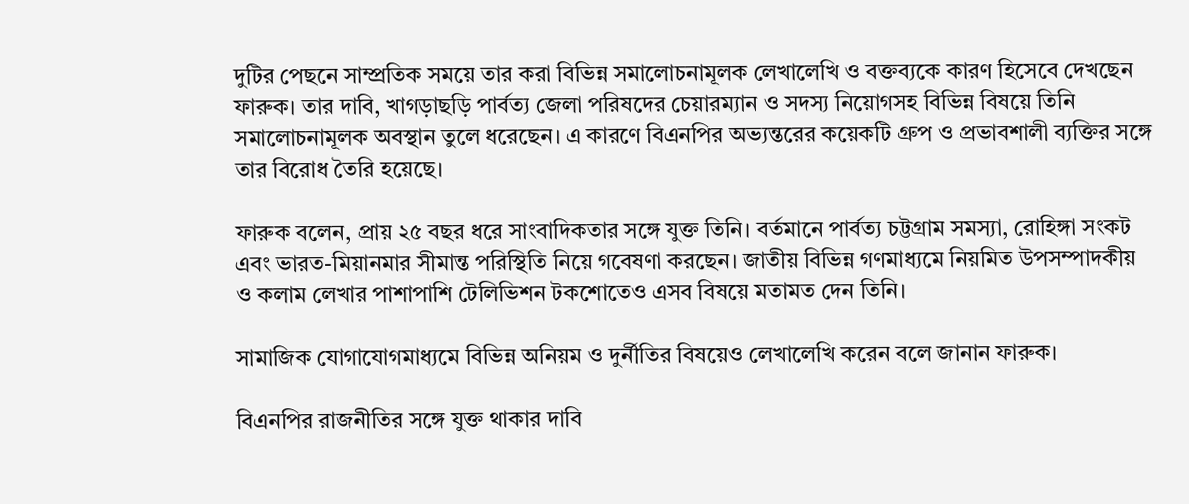দুটির পেছনে সাম্প্রতিক সময়ে তার করা বিভিন্ন সমালোচনামূলক লেখালেখি ও বক্তব্যকে কারণ হিসেবে দেখছেন ফারুক। তার দাবি, খাগড়াছড়ি পার্বত্য জেলা পরিষদের চেয়ারম্যান ও সদস্য নিয়োগসহ বিভিন্ন বিষয়ে তিনি সমালোচনামূলক অবস্থান তুলে ধরেছেন। এ কারণে বিএনপির অভ্যন্তরের কয়েকটি গ্রুপ ও প্রভাবশালী ব্যক্তির সঙ্গে তার বিরোধ তৈরি হয়েছে।

ফারুক বলেন, প্রায় ২৫ বছর ধরে সাংবাদিকতার সঙ্গে যুক্ত তিনি। বর্তমানে পার্বত্য চট্টগ্রাম সমস্যা, রোহিঙ্গা সংকট এবং ভারত-মিয়ানমার সীমান্ত পরিস্থিতি নিয়ে গবেষণা করছেন। জাতীয় বিভিন্ন গণমাধ্যমে নিয়মিত উপসম্পাদকীয় ও কলাম লেখার পাশাপাশি টেলিভিশন টকশোতেও এসব বিষয়ে মতামত দেন তিনি।

সামাজিক যোগাযোগমাধ্যমে বিভিন্ন অনিয়ম ও দুর্নীতির বিষয়েও লেখালেখি করেন বলে জানান ফারুক।

বিএনপির রাজনীতির সঙ্গে যুক্ত থাকার দাবি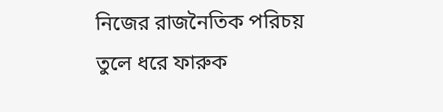নিজের রাজনৈতিক পরিচয় তুলে ধরে ফারুক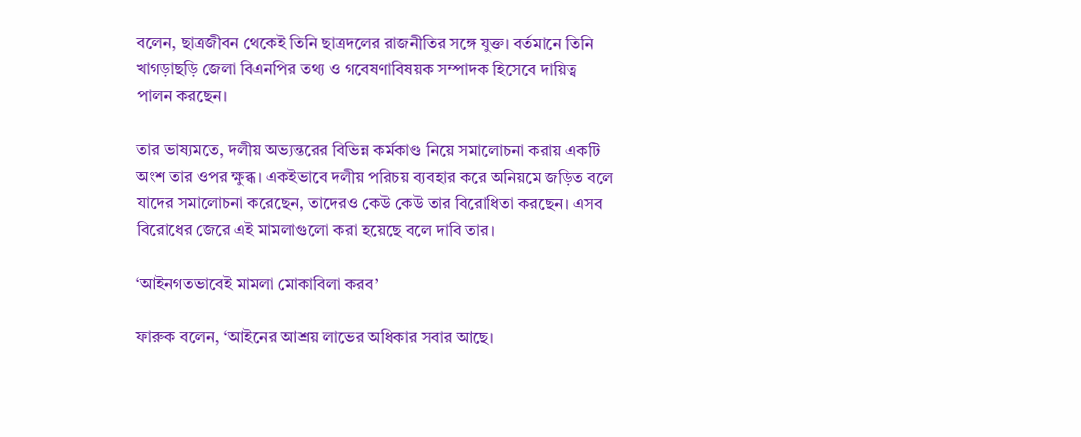বলেন, ছাত্রজীবন থেকেই তিনি ছাত্রদলের রাজনীতির সঙ্গে যুক্ত। বর্তমানে তিনি খাগড়াছড়ি জেলা বিএনপির তথ্য ও গবেষণাবিষয়ক সম্পাদক হিসেবে দায়িত্ব পালন করছেন।

তার ভাষ্যমতে, দলীয় অভ্যন্তরের বিভিন্ন কর্মকাণ্ড নিয়ে সমালোচনা করায় একটি অংশ তার ওপর ক্ষুব্ধ। একইভাবে দলীয় পরিচয় ব্যবহার করে অনিয়মে জড়িত বলে যাদের সমালোচনা করেছেন, তাদেরও কেউ কেউ তার বিরোধিতা করছেন। এসব বিরোধের জেরে এই মামলাগুলো করা হয়েছে বলে দাবি তার।

‘আইনগতভাবেই মামলা মোকাবিলা করব’

ফারুক বলেন, ‘আইনের আশ্রয় লাভের অধিকার সবার আছে।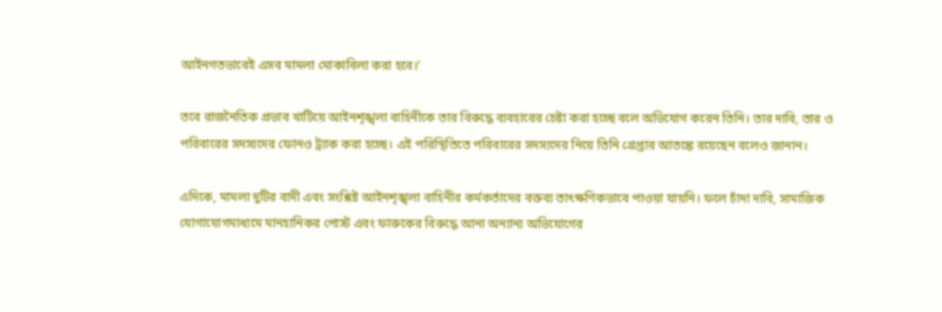আইনগতভাবেই এসব মামলা মোকাবিলা করা হবে।’

তবে রাজনৈতিক প্রভাব খাটিয়ে আইনশৃঙ্খলা বাহিনীকে তার বিরুদ্ধে ব্যবহারের চেষ্টা করা হচ্ছে বলে অভিযোগ করেন তিনি। তার দাবি, তার ও পরিবারের সদস্যদের ফোনও ট্র্যাক করা হচ্ছে। এই পরিস্থিতিতে পরিবারের সদস্যদের নিয়ে তিনি গ্রেপ্তার আতঙ্কে রয়েছেন বলেও জানান।

এদিকে, মামলা দুটির বাদী এবং সংশ্লিষ্ট আইনশৃঙ্খলা বাহিনীর কর্মকর্তাদের বক্তব্য তাৎক্ষণিকভাবে পাওয়া যায়নি। ফলে চাঁদা দাবি, সামাজিক যোগাযোগমাধ্যমে মানহানিকর পোস্ট এবং ফারুকের বিরুদ্ধে আনা অন্যান্য অভিযোগের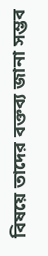বিষয়ে তাদের বক্তব্য জানা সম্ভব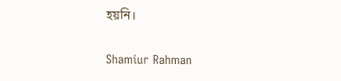হয়নি।

Shamiur Rahman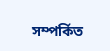সম্পর্কিত